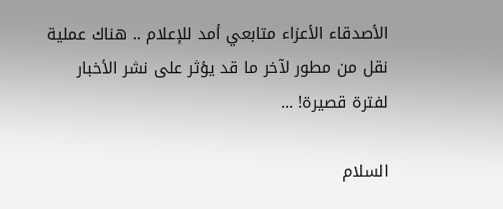الأصدقاء الأعزاء متابعي أمد للإعلام .. هناك عملية نقل من مطور لآخر ما قد يؤثر على نشر الأخبار لفترة قصيرة! ...

السلام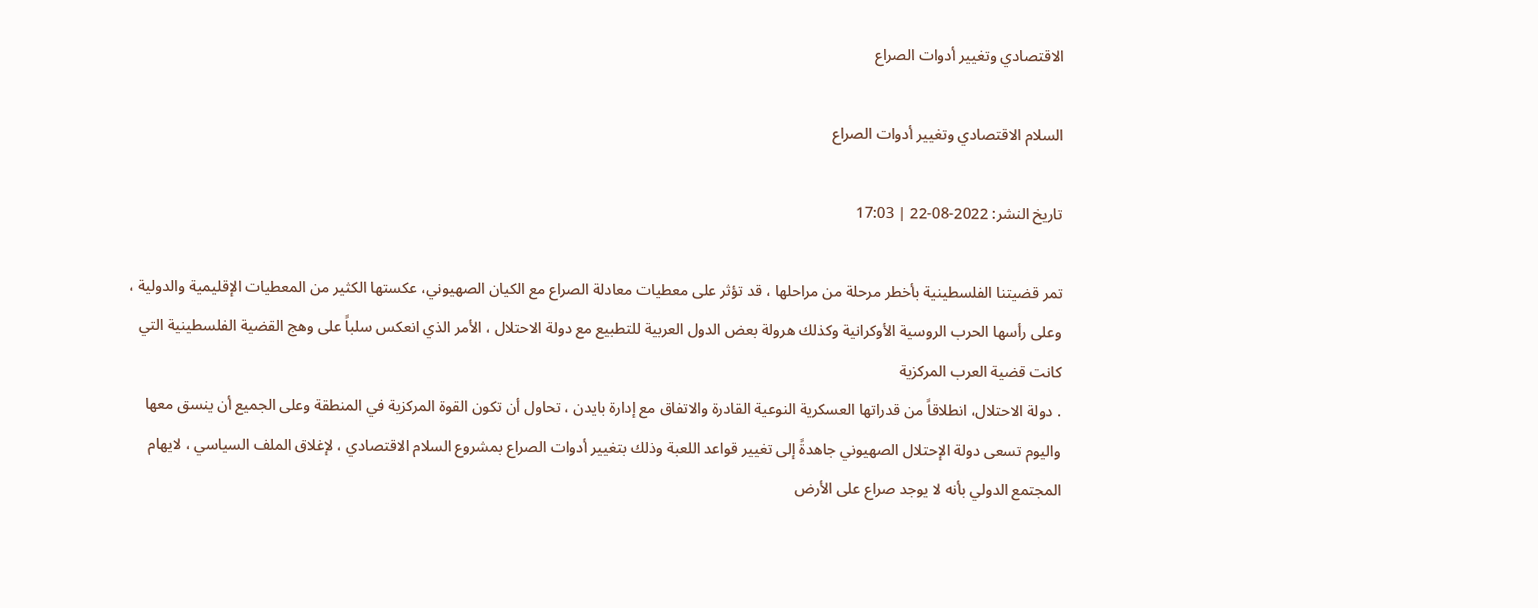الاقتصادي وتغيير أدوات الصراع

السلام الاقتصادي وتغيير أدوات الصراع

تاريخ النشر: 2022-08-22 | 17:03

تمر قضيتنا الفلسطينية بأخطر مرحلة من مراحلها ، قد تؤثر على معطيات معادلة الصراع مع الكيان الصهيوني، عكستها الكثير من المعطيات الإقليمية والدولية ، وعلى رأسها الحرب الروسية الأوكرانية وكذلك هرولة بعض الدول العربية للتطبيع مع دولة الاحتلال ، الأمر الذي انعكس سلباً على وهج القضية الفلسطينية التي كانت قضية العرب المركزية
. دولة الاحتلال، انطلاقاً من قدراتها العسكرية النوعية القادرة والاتفاق مع إدارة بايدن ، تحاول أن تكون القوة المركزية في المنطقة وعلى الجميع أن ينسق معها
واليوم تسعى دولة الإحتلال الصهيوني جاهدةً إلى تغيير قواعد اللعبة وذلك بتغيير أدوات الصراع بمشروع السلام الاقتصادي ، لإغلاق الملف السياسي ، لايهام المجتمع الدولي بأنه لا يوجد صراع على الأرض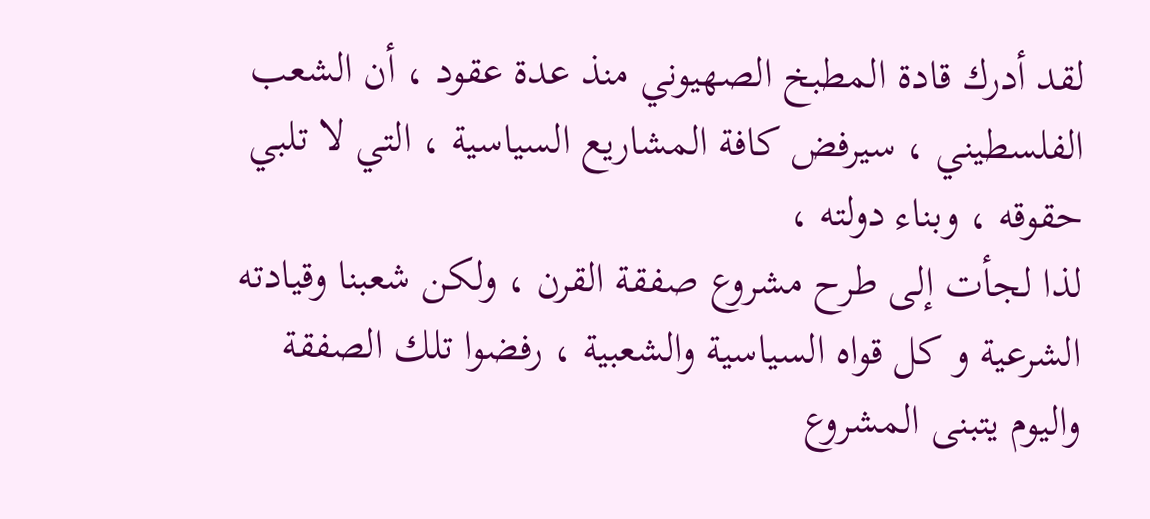لقد أدرك قادة المطبخ الصهيوني منذ عدة عقود ، أن الشعب الفلسطيني ، سيرفض كافة المشاريع السياسية ، التي لا تلبي حقوقه ، وبناء دولته ،
لذا لجأت إلى طرح مشروع صفقة القرن ، ولكن شعبنا وقيادته الشرعية و كل قواه السياسية والشعبية ، رفضوا تلك الصفقة
واليوم يتبنى المشروع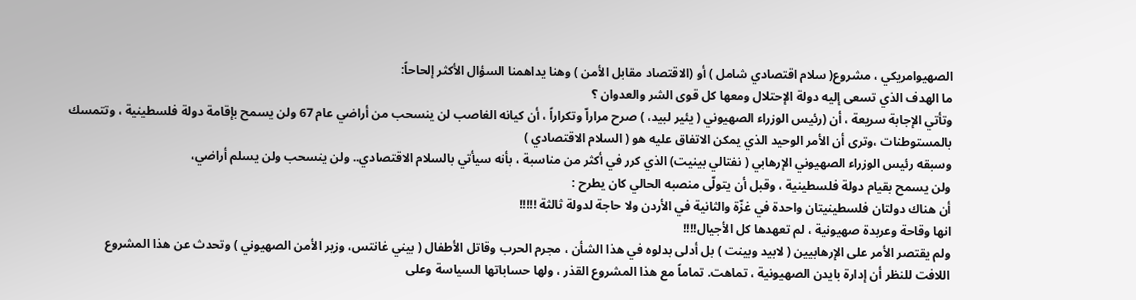الصهيوامريكي ، مشروع( سلام اقتصادي شامل ) أو (الاقتصاد مقابل الأمن ) وهنا يداهمنا السؤال الأكثر إلحاحاً:
ما الهدف الذي تسعى إليه دولة الإحتلال ومعها كل قوى الشر والعدوان ؟
وتأتي الإجابة سريعة ، أن (رئيس الوزراء الصهيوني ( يئير لبيد، ) صرح مراراّ وتكراراً ، أن كيانه الغاصب لن ينسحب من أراضي عام 67 ولن يسمح بإقامة دولة فلسطينية ، وتتمسك بالمستوطنات ،وترى أن الأمر الوحيد الذي يمكن الاتفاق عليه هو ( السلام الاقتصادي )
وسبقه رئيس الوزراء الصهيوني الإرهابي ( نفتالي بينيت) الذي كرر في أكثر من مناسبة ، بأنه سيأتي بالسلام الاقتصادي.. ولن ينسحب ولن يسلم أراضي،
ولن يسمح بقيام دولة فلسطينية ، وقبل أن يتولّى منصبه الحالي كان يطرح :
أن هناك دولتان فلسطينيتان واحدة في غزّة والثانية في الأردن ولا حاجة لدولة ثالثة !!!!!
انها وقاحة وعربدة صهيونية ، لم تعهدها كل الأجيال!!!!
ولم يقتصر الأمر على الإرهابيين ( لابيد وبينت ) بل أدلى بدلوه في هذا الشأن ، مجرم الحرب وقاتل الأطفال ( بيني غانتس، وزير الأمن الصهيوني ) وتحدث عن هذا المشروع
اللافت للنظر أن إدارة بايدن الصهيونية ، تماهت. تماماً مع هذا المشروع القذر ، ولها حساباتها السياسة وعلى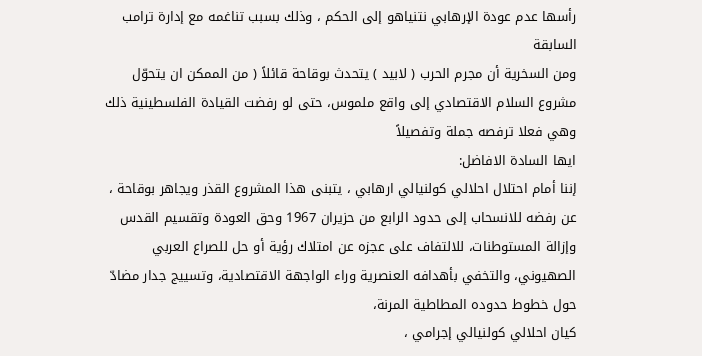رأسها عدم عودة الإرهابي نتنياهو إلى الحكم ، وذلك بسبب تناغمه مع إدارة ترامب السابقة
ومن السخرية أن مجرم الحرب ( لابيد ) يتحدث بوقاحة قائلاً ( من الممكن ان يتحوّل مشروع السلام الاقتصادي إلى واقع ملموس، حتى لو رفضت القيادة الفلسطينية ذلك وهي فعلا ترفصه جملة وتفصيلاً
ايها السادة الافاضل:
إننا أمام احتلال احلالي كولنيالي ارهابي ، يتبنى هذا المشروع القذر ويجاهر بوقاحة ، عن رفضه للانسحاب إلى حدود الرابع من حزيران 1967 وحق العودة وتقسيم القدس وإزالة المستوطنات، للالتفاف على عجزه عن امتلاك رؤية أو حل للصراع العربي الصهيوني، والتخفي بأهدافه العنصرية وراء الواجهة الاقتصادية، وتسييج جدار مضادّ حول خطوط حدوده المطاطية المرنة،
كيان احلالي كولنيالي إجرامي ،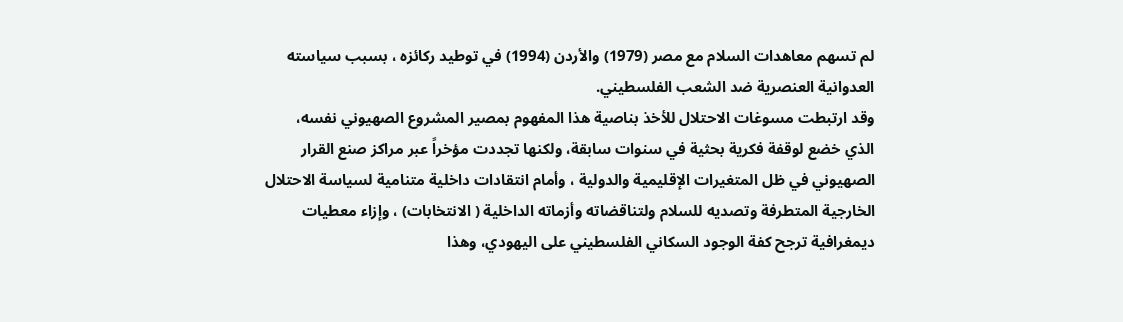لم تسهم معاهدات السلام مع مصر (1979) والأردن (1994) في توطيد ركائزه ، بسبب سياسته العدوانية العنصرية ضد الشعب الفلسطيني.
وقد ارتبطت مسوغات الاحتلال للأخذ بناصية هذا المفهوم بمصير المشروع الصهيوني نفسه، الذي خضع لوقفة فكرية بحثية في سنوات سابقة، ولكنها تجددت مؤخراً عبر مراكز صنع القرار الصهيوني في ظل المتغيرات الإقليمية والدولية ، وأمام انتقادات داخلية متنامية لسياسة الاحتلال الخارجية المتطرفة وتصديه للسلام ولتناقضاته وأزماته الداخلية ( الانتخابات) ، وإزاء معطيات ديمغرافية ترجح كفة الوجود السكاني الفلسطيني على اليهودي، وهذا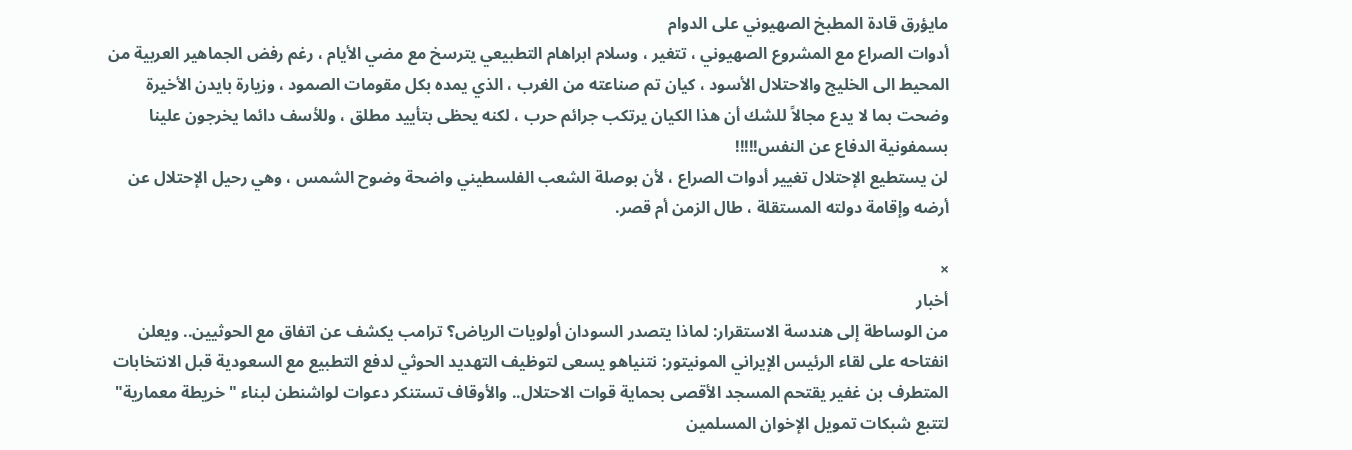مايؤرق قادة المطبخ الصهيوني على الدوام
أدوات الصراع مع المشروع الصهيوني ، تتغير ، وسلام ابراهام التطبيعي يترسخ مع مضي الأيام ، رغم رفض الجماهير العربية من المحيط الى الخليج والاحتلال الأسود ، كيان تم صناعته من الغرب ، الذي يمده بكل مقومات الصمود ، وزيارة بايدن الأخيرة وضحت بما لا يدع مجالاً للشك أن هذا الكيان يرتكب جرائم حرب ، لكنه يحظى بتأييد مطلق ، وللأسف دائما يخرجون علينا بسمفونية الدفاع عن النفس!!!!!
لن يستطيع الإحتلال تغيير أدوات الصراع ، لأن بوصلة الشعب الفلسطيني واضحة وضوح الشمس ، وهي رحيل الإحتلال عن أرضه وإقامة دولته المستقلة ، طال الزمن أم قصر.

×
أخبار
من الوساطة إلى هندسة الاستقرار: لماذا يتصدر السودان أولويات الرياض؟ ترامب يكشف عن اتفاق مع الحوثيين.. ويعلن انفتاحه على لقاء الرئيس الإيراني المونيتور: نتنياهو يسعى لتوظيف التهديد الحوثي لدفع التطبيع مع السعودية قبل الانتخابات المتطرف بن غفير يقتحم المسجد الأقصى بحماية قوات الاحتلال.. والأوقاف تستنكر دعوات لواشنطن لبناء "خريطة معمارية" لتتبع شبكات تمويل الإخوان المسلمين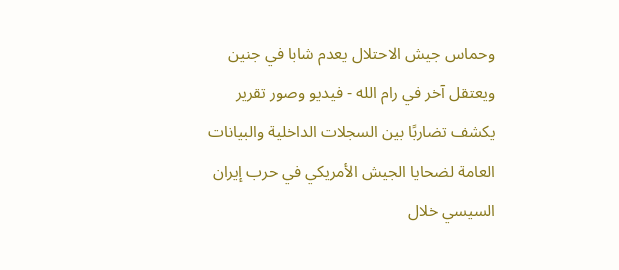وحماس جيش الاحتلال يعدم شابا في جنين ويعتقل آخر في رام الله - فيديو وصور تقرير يكشف تضاربًا بين السجلات الداخلية والبيانات العامة لضحايا الجيش الأمريكي في حرب إيران السيسي خلال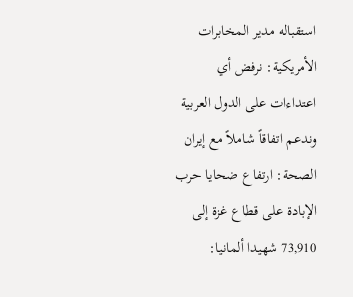استقباله مدير المخابرات الأمريكية: نرفض أي اعتداءات على الدول العربية وندعم اتفاقاً شاملاً مع إيران الصحة: ارتفاع ضحايا حرب الإبادة على قطاع غزة إلى 73,910 شهيدا ألمانيا: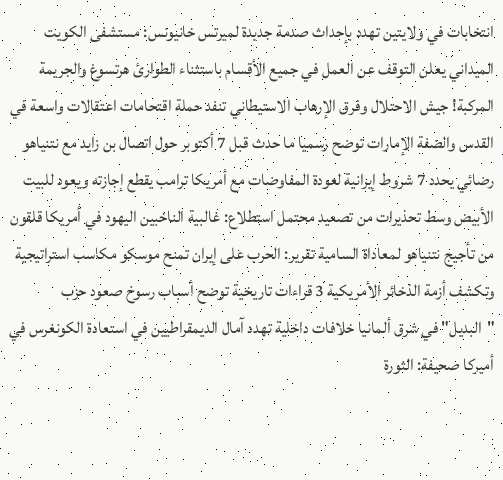انتخابات في ولايتين تهدد بإحداث صدمة جديدة لميرتس خانيونس: مستشفى الكويت الميداني يعلن التوقف عن العمل في جميع الأقسام باستثناء الطوارئ هرتسوغ والجريمة المركبة! جيش الاحتلال وفرق الإرهاب الاستيطاني تنفد حملة اقتحامات اعتقالات واسعة في القدس والضفة الإمارات توضح رسميا ما حدث قبل 7 أكتوبر حول اتصال بن زايد مع نتنياهو رضائي يحدد 7 شروط إيرانية لعودة المفاوضات مع أمريكا ترامب يقطع إجازته ويعود للبيت الأبيض وسط تحذيرات من تصعيد محتمل استطلاع: غالبية الناخبين اليهود في أمريكا قلقون من تأجيج نتنياهو لمعاداة السامية تقرير: الحرب على إيران تمنح موسكو مكاسب استراتيجية وتكشف أزمة الذخائر الأمريكية 3 قراءات تاريخية توضح أسباب رسوخ صعود حزب "البديل" في شرق ألمانيا خلافات داخلية تهدد آمال الديمقراطيين في استعادة الكونغرس في أميركا صحيفة: الثورة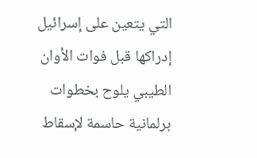التي يتعين على إسرائيل إدراكها قبل فوات الأوان الطيبي يلوح بخطوات برلمانية حاسمة لإسقاط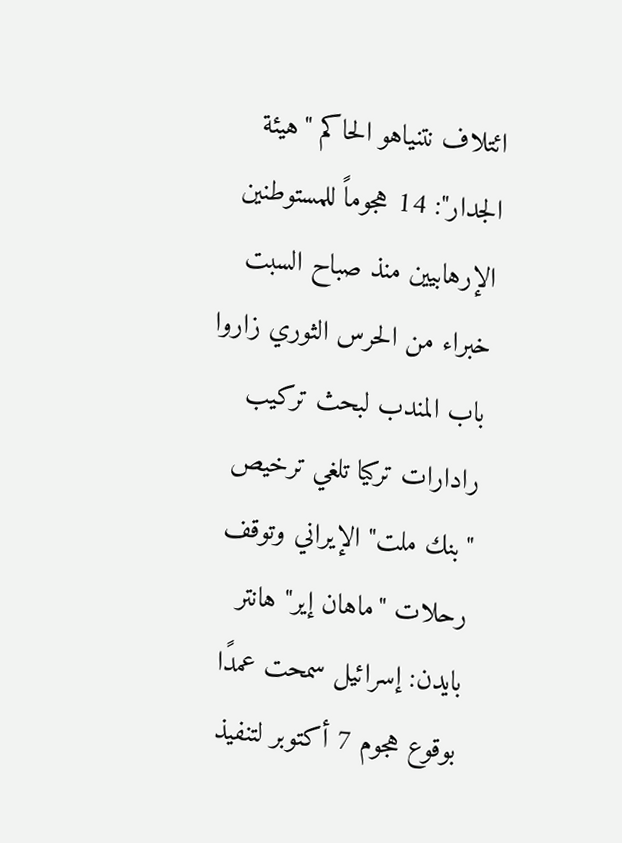ائتلاف نتنياهو الحاكم "هيئة الجدار": 14 هجوماً للمستوطنين الإرهابيين منذ صباح السبت خبراء من الحرس الثوري زاروا باب المندب لبحث تركيب رادارات تركيا تلغي ترخيص "بنك ملت" الإيراني وتوقف رحلات "ماهان إير" هانتر بايدن: إسرائيل سمحت عمدًا بوقوع هجوم 7 أكتوبر لتنفيذ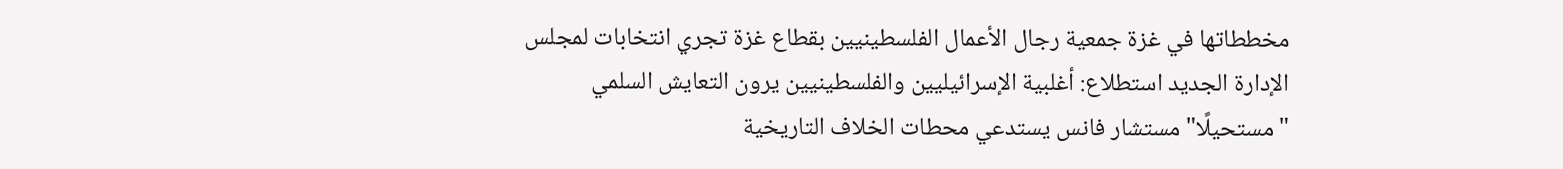مخططاتها في غزة جمعية رجال الأعمال الفلسطينيين بقطاع غزة تجري انتخابات لمجلس الإدارة الجديد استطلاع: أغلبية الإسرائيليين والفلسطينيين يرون التعايش السلمي "مستحيلًا" مستشار فانس يستدعي محطات الخلاف التاريخية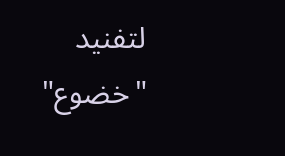لتفنيد "خضوع"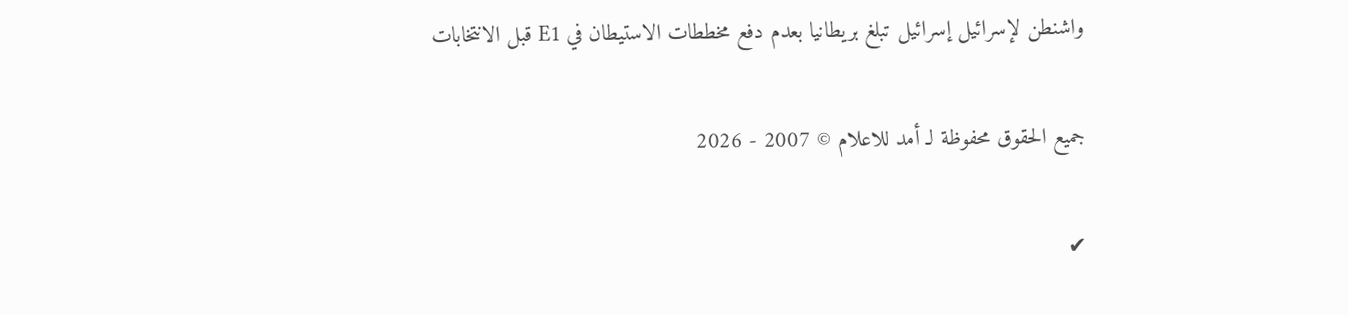واشنطن لإسرائيل إسرائيل تبلغ بريطانيا بعدم دفع مخططات الاستيطان في E1 قبل الانتخابات

جميع الحقوق محفوظة لـ أمد للاعلام © 2007 - 2026

✔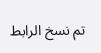تم نسخ الرابط